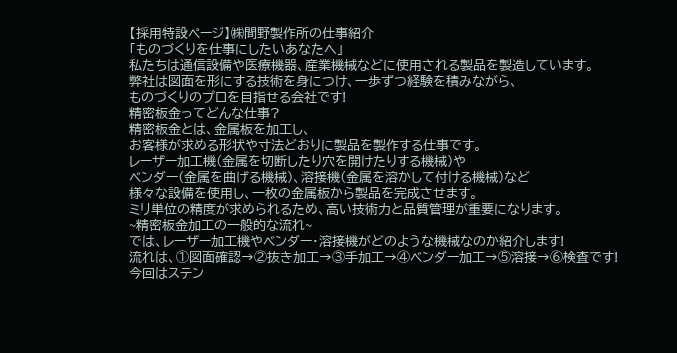【採用特設ページ】㈱間野製作所の仕事紹介
「ものづくりを仕事にしたいあなたへ」
私たちは通信設備や医療機器、産業機械などに使用される製品を製造しています。
弊社は図面を形にする技術を身につけ、一歩ずつ経験を積みながら、
ものづくりのプロを目指せる会社です!
精密板金ってどんな仕事?
精密板金とは、金属板を加工し、
お客様が求める形状や寸法どおりに製品を製作する仕事です。
レーザー加工機(金属を切断したり穴を開けたりする機械)や
ベンダー(金属を曲げる機械)、溶接機(金属を溶かして付ける機械)など
様々な設備を使用し、一枚の金属板から製品を完成させます。
ミリ単位の精度が求められるため、高い技術力と品質管理が重要になります。
~精密板金加工の一般的な流れ~
では、レーザー加工機やベンダー・溶接機がどのような機械なのか紹介します!
流れは、①図面確認→②抜き加工→③手加工→④ベンダー加工→⑤溶接→⑥検査です!
今回はステン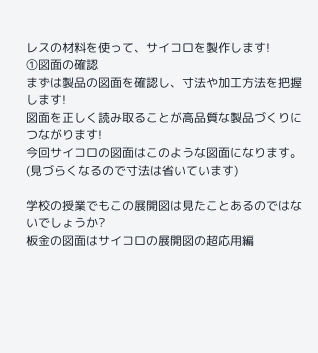レスの材料を使って、サイコロを製作します!
①図面の確認
まずは製品の図面を確認し、寸法や加工方法を把握します!
図面を正しく読み取ることが高品質な製品づくりにつながります!
今回サイコロの図面はこのような図面になります。
(見づらくなるので寸法は省いています)

学校の授業でもこの展開図は見たことあるのではないでしょうか?
板金の図面はサイコロの展開図の超応用編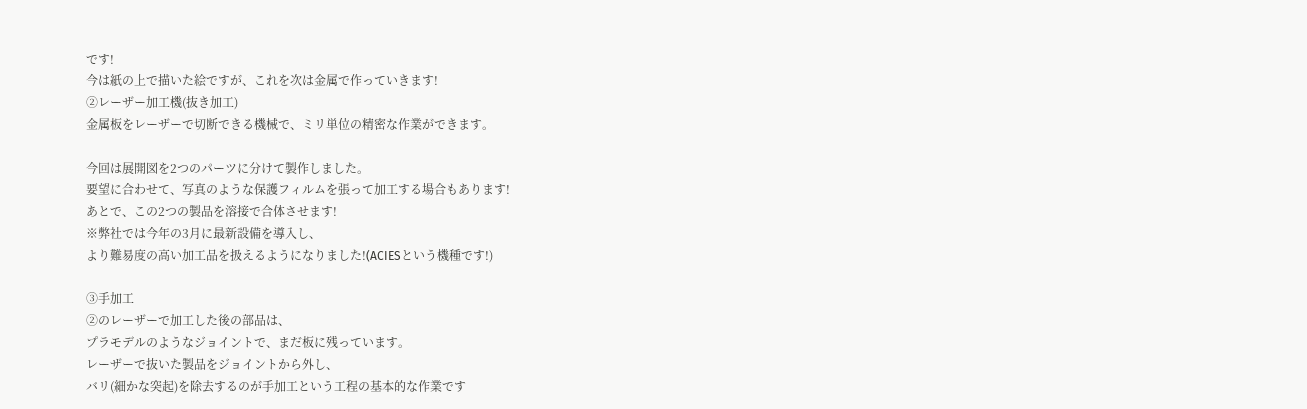です!
今は紙の上で描いた絵ですが、これを次は金属で作っていきます!
②レーザー加工機(抜き加工)
金属板をレーザーで切断できる機械で、ミリ単位の精密な作業ができます。

今回は展開図を2つのパーツに分けて製作しました。
要望に合わせて、写真のような保護フィルムを張って加工する場合もあります!
あとで、この2つの製品を溶接で合体させます!
※弊社では今年の3月に最新設備を導入し、
より難易度の高い加工品を扱えるようになりました!(ACIESという機種です!)

③手加工
②のレーザーで加工した後の部品は、
プラモデルのようなジョイントで、まだ板に残っています。
レーザーで抜いた製品をジョイントから外し、
バリ(細かな突起)を除去するのが手加工という工程の基本的な作業です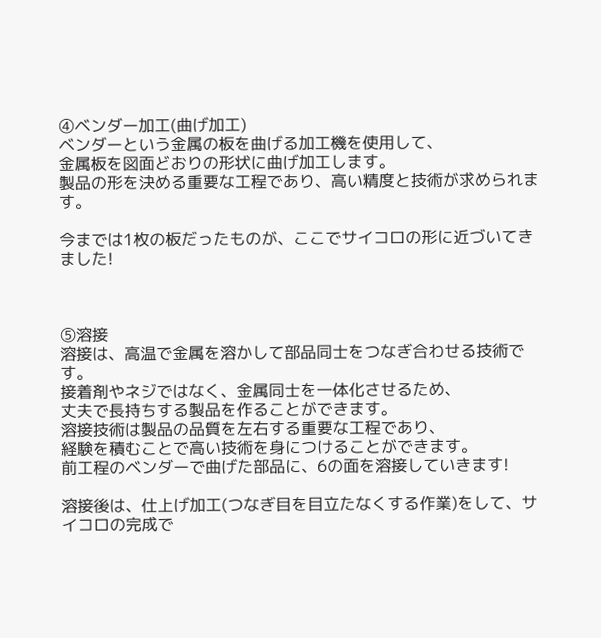④ベンダー加工(曲げ加工)
ベンダーという金属の板を曲げる加工機を使用して、
金属板を図面どおりの形状に曲げ加工します。
製品の形を決める重要な工程であり、高い精度と技術が求められます。

今までは1枚の板だったものが、ここでサイコロの形に近づいてきました!



⑤溶接
溶接は、高温で金属を溶かして部品同士をつなぎ合わせる技術です。
接着剤やネジではなく、金属同士を一体化させるため、
丈夫で長持ちする製品を作ることができます。
溶接技術は製品の品質を左右する重要な工程であり、
経験を積むことで高い技術を身につけることができます。
前工程のベンダーで曲げた部品に、6の面を溶接していきます!

溶接後は、仕上げ加工(つなぎ目を目立たなくする作業)をして、サイコロの完成で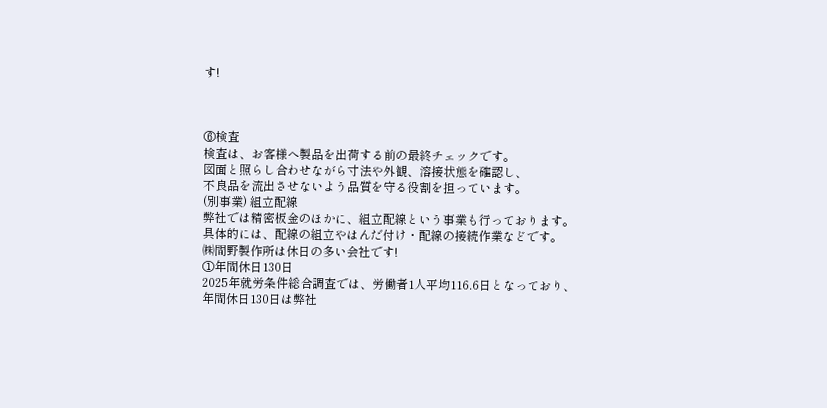す!



⑥検査
検査は、お客様へ製品を出荷する前の最終チェックです。
図面と照らし合わせながら寸法や外観、溶接状態を確認し、
不良品を流出させないよう品質を守る役割を担っています。
(別事業) 組立配線
弊社では精密板金のほかに、組立配線という事業も行っております。
具体的には、配線の組立やはんだ付け・配線の接続作業などです。
㈱間野製作所は休日の多い会社です!
①年間休日130日
2025年就労条件総合調査では、労働者1人平均116.6日となっており、
年間休日130日は弊社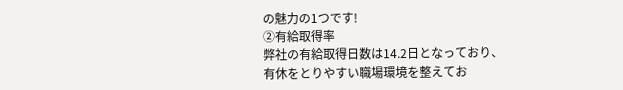の魅力の1つです!
②有給取得率
弊社の有給取得日数は14.2日となっており、
有休をとりやすい職場環境を整えてお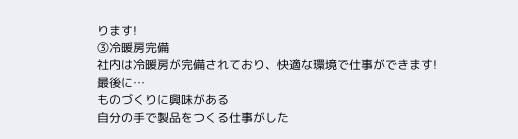ります!
③冷暖房完備
社内は冷暖房が完備されており、快適な環境で仕事ができます!
最後に…
ものづくりに興味がある
自分の手で製品をつくる仕事がした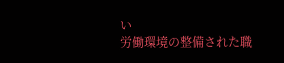い
労働環境の整備された職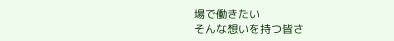場で働きたい
そんな想いを持つ皆さ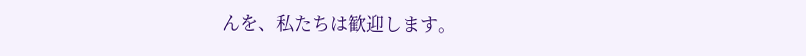んを、私たちは歓迎します。